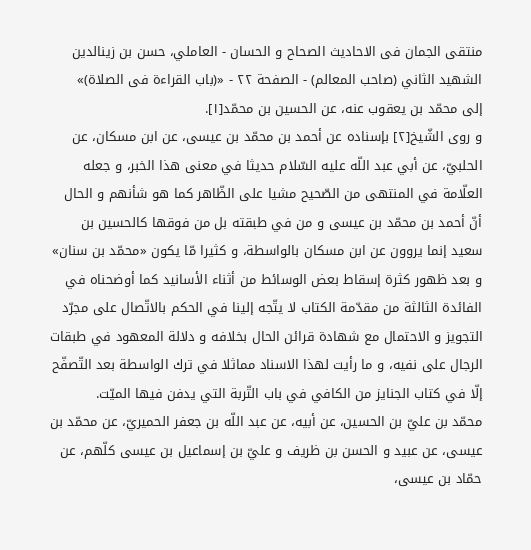منتقى الجمان فى الاحاديث الصحاح و الحسان - العاملي، حسن بن زينالدين الشهيد الثاني (صاحب المعالم) - الصفحة ٢٢ - «(باب القراءة فى الصلاة)»
إلى محمّد بن يعقوب عنه، عن الحسين بن محمّد[١].
و روى الشّيخ[٢] بإسناده عن أحمد بن محمّد بن عيسى، عن ابن مسكان، عن الحلبيّ، عن أبي عبد اللّه عليه السّلام حديثا في معنى هذا الخبر، و جعله العلّامة في المنتهى من الصّحيح مشيا على الظّاهر كما هو شأنهم و الحال أنّ أحمد بن محمّد بن عيسى و من في طبقته بل من فوقها كالحسين بن سعيد إنما يروون عن ابن مسكان بالواسطة، و كثيرا مّا يكون «محمّد بن سنان» و بعد ظهور كثرة إسقاط بعض الوسائط من أثناء الأسانيد كما أوضحناه في الفائدة الثالثة من مقدّمة الكتاب لا يتّجه إلينا في الحكم بالاتّصال على مجرّد التجويز و الاحتمال مع شهادة قرائن الحال بخلافه و دلالة المعهود في طبقات الرجال على نفيه، و ما رأيت لهذا الاسناد مماثلا في ترك الواسطة بعد التّصفّح إلّا في كتاب الجنايز من الكافي في باب التّربة التي يدفن فيها الميّت.
محمّد بن عليّ بن الحسين، عن أبيه، عن عبد اللّه بن جعفر الحميريّ، عن محمّد بن عيسى، عن عبيد و الحسن بن ظريف و عليّ بن إسماعيل بن عيسى كلّهم، عن حمّاد بن عيسى،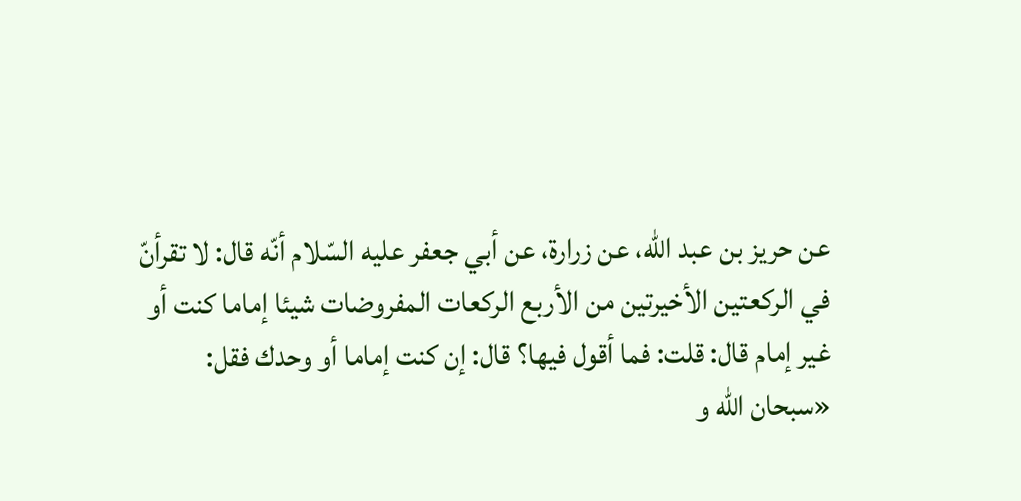عن حريز بن عبد اللّه، عن زرارة، عن أبي جعفر عليه السّلام أنّه قال: لا تقرأنّ في الركعتين الأخيرتين من الأربع الركعات المفروضات شيئا إماما كنت أو غير إمام قال: قلت: فما أقول فيها؟ قال: إن كنت إماما أو وحدك فقل:
«سبحان اللّه و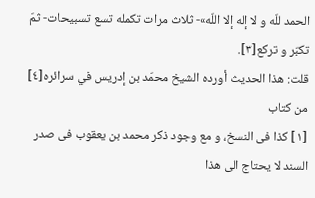الحمد للّه و لا إله إلا اللّه»- ثلاث مرات تكمله تسع تسبيحات- ثمّ تكبّر و تركع[٣].
قلت: هذا الحديث أورده الشيخ محمّد بن إدريس في سرائره[٤] من كتاب
[١] كذا فى النسخ، و مع وجود ذكر محمد بن يعقوب فى صدر السند لا يحتاج الى هذا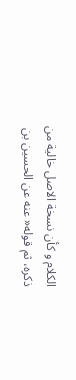الكلام و كأن نسخة الاصل خالية من ذكره، ثم قوله« عنه عن الحسين بن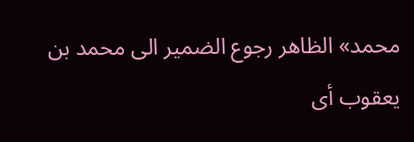محمد» الظاهر رجوع الضمير الى محمد بن يعقوب أى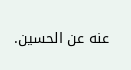عنه عن الحسين.